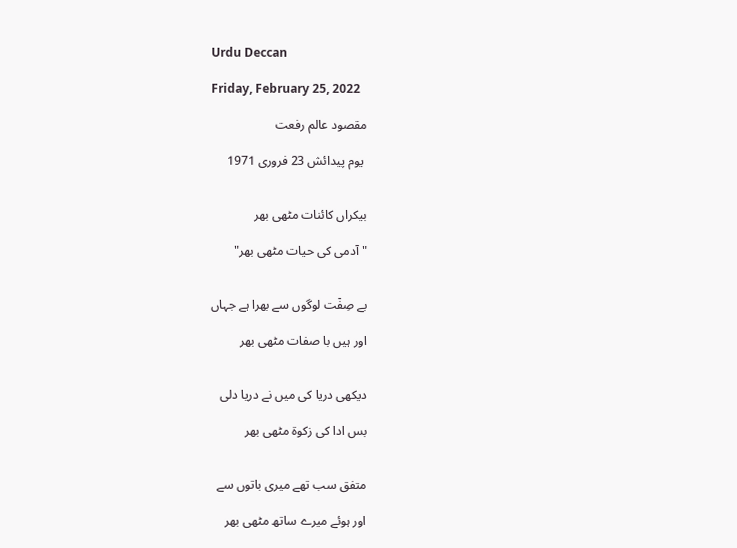Urdu Deccan

Friday, February 25, 2022

مقصود عالم رفعت

 یوم پیدائش 23 فروری 1971


بیکراں کائنات مٹھی بھر

" آدمی کی حیات مٹھی بھر"


بے صِفٙت لوگوں سے بھرا ہے جہاں

اور ہیں با صفات مٹھی بھر


دیکھی دریا کی میں نے دریا دلی

بس ادا کی زکوة مٹھی بھر


متفق سب تھے میری باتوں سے

اور ہوئے میرے ساتھ مٹھی بھر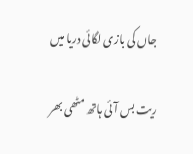جاں کی بازی لگائی دریا میں

ریت بس آئی ہاتھ مٹھی بھر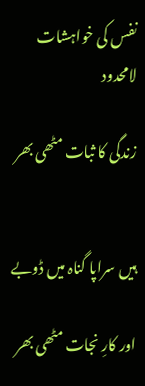نفس کی خواہشات لامحدود

زندگی کا ثبات مٹھی بھر


ہیں سراپا گناہ میں ڈوبے

اور کارِ نجات مٹھی بھر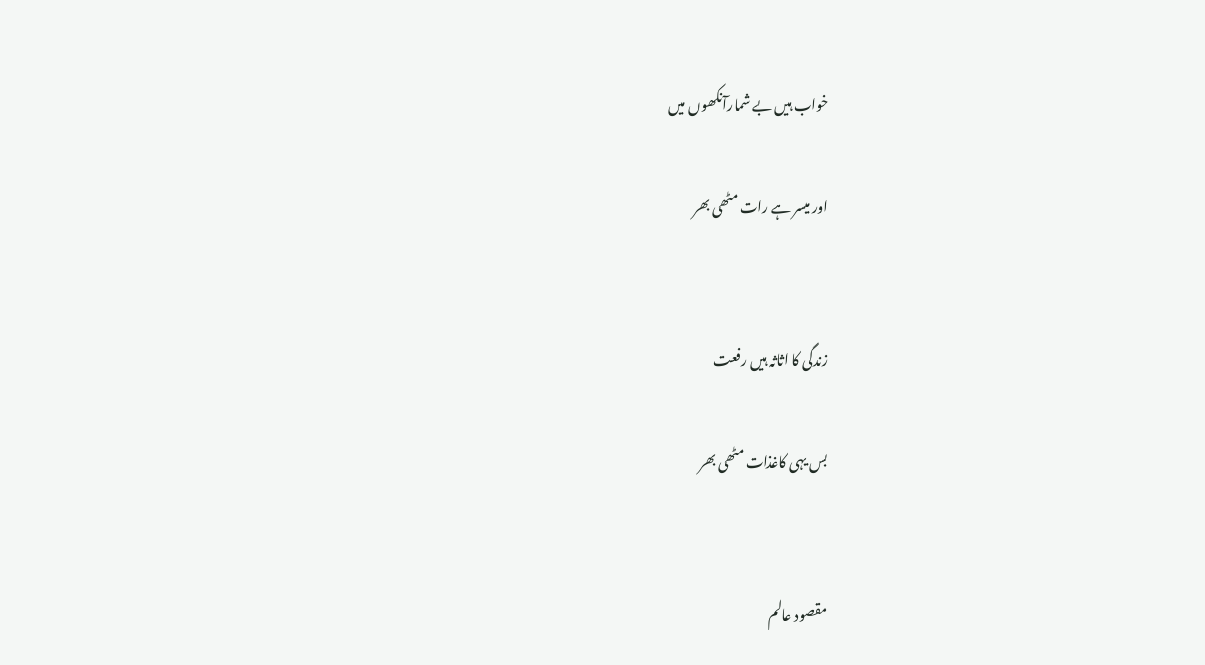خواب ہیں بے شمارآنکھوں میں

اور میسر ہے رات مٹھی بھر


زندگی کا اثاثہ ہیں رفعت

بس یہی کاغذات مٹھی بھر


مقصود عالم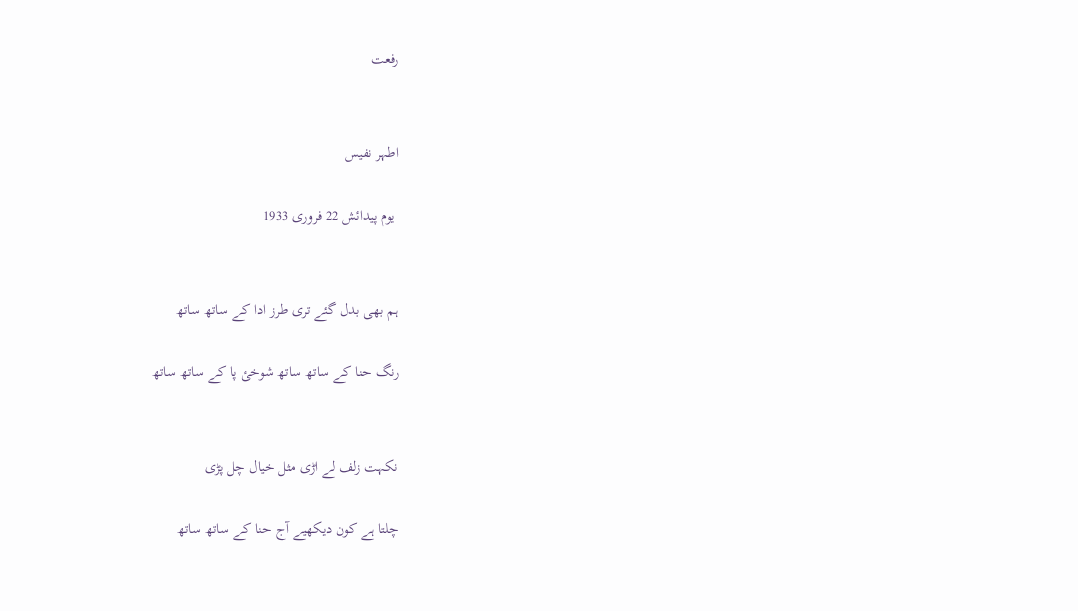رفعت


اطہر نفیس

 یوم پیدائش 22 فروری 1933


ہم بھی بدل گئے تری طرز ادا کے ساتھ ساتھ

رنگ حنا کے ساتھ ساتھ شوخئ پا کے ساتھ ساتھ


نکہت زلف لے اڑی مثل خیال چل پڑی

چلتا ہے کون دیکھیے آج حنا کے ساتھ ساتھ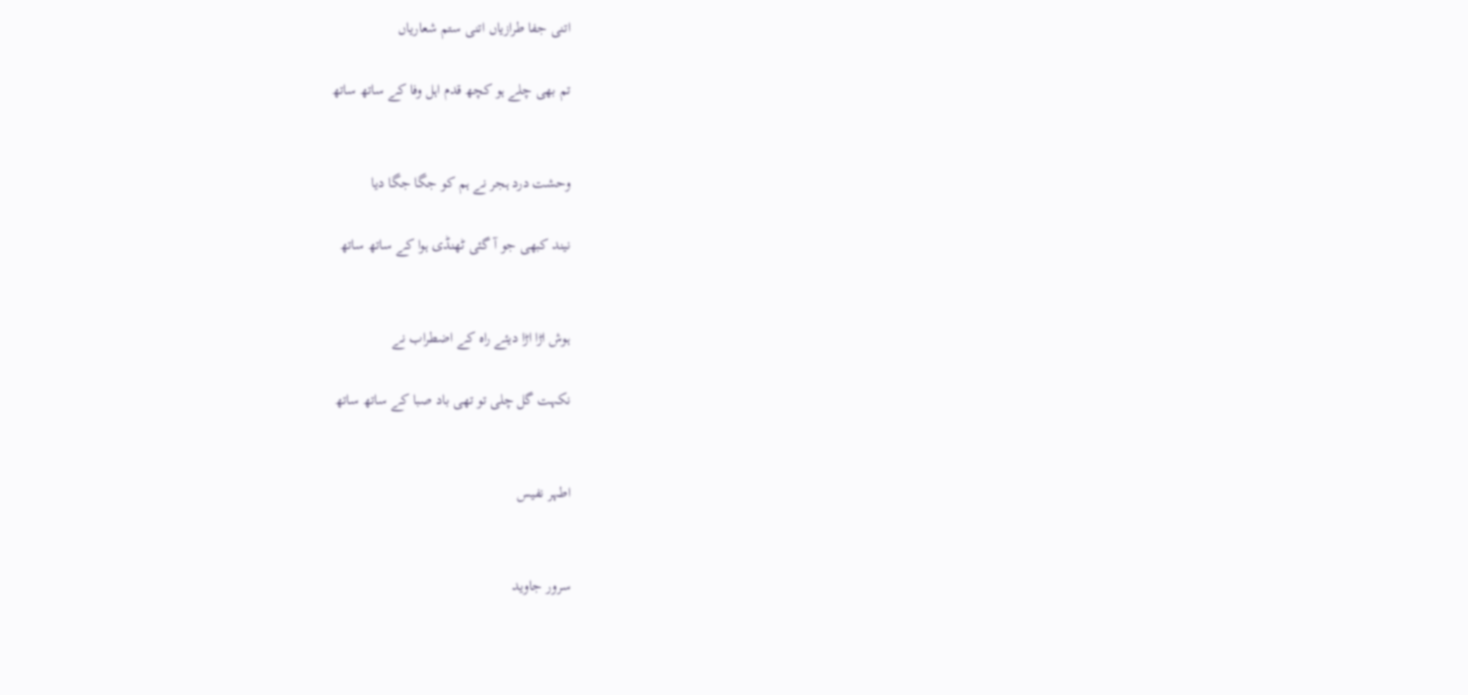اتنی جفا طرازیاں اتنی ستم شعاریاں

تم بھی چلے ہو کچھ قدم اہل وفا کے ساتھ ساتھ


وحشت درد ہجر نے ہم کو جگا جگا دیا

نیند کبھی جو آ گئی ٹھنڈی ہوا کے ساتھ ساتھ


ہوش اڑا اڑا دیئے راہ کے اضطراب نے

نکہت گل چلی تو تھی باد صبا کے ساتھ ساتھ


اطہر نفیس


سرور جاوید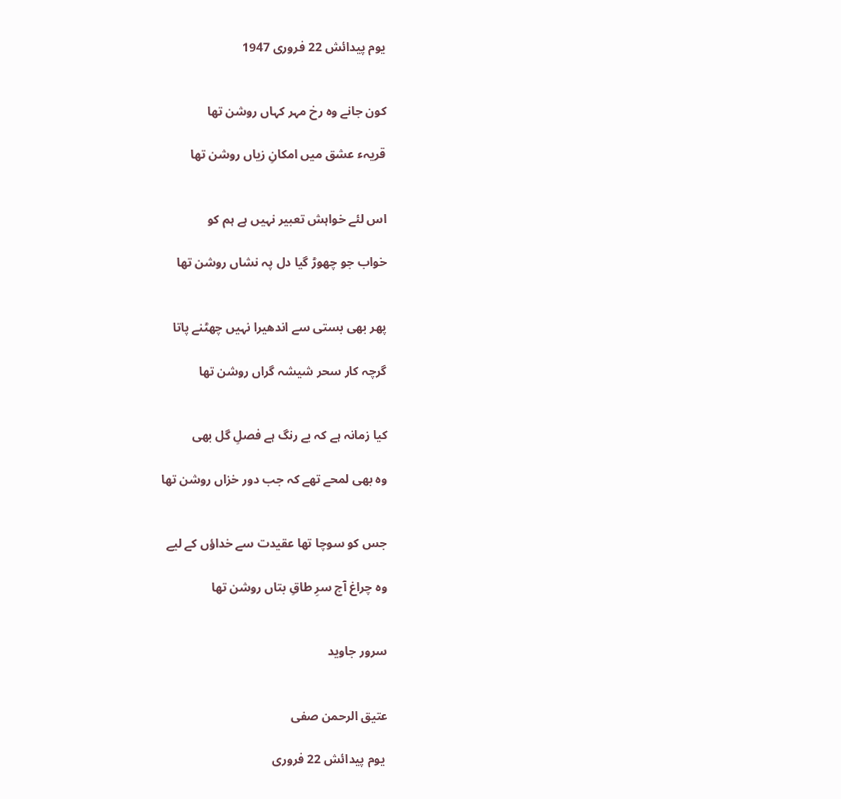یوم پیدائش 22 فروری 1947


کون جانے وہ رخ مہر کہاں روشن تھا

قریہء عشق میں امکانِ زیاں روشن تھا


اس لئے خواہش تعبیر نہیں ہے ہم کو

خواب جو چھوڑ گیا دل پہ نشاں روشن تھا


پھر بھی بستی سے اندھیرا نہیں چھٹنے پاتا

گرچہ کار سحر شیشہ گراں روشن تھا


کیا زمانہ ہے کہ بے رنگ ہے فصلِ گل بھی

وہ بھی لمحے تھے کہ جب دور خزاں روشن تھا


جس کو سوچا تھا عقیدت سے خداؤں کے لیے

وہ چراغ آج سرِ طاقِ بتاں روشن تھا


سرور جاوید


عتیق الرحمن صفی

 یوم پیدائش 22 فروری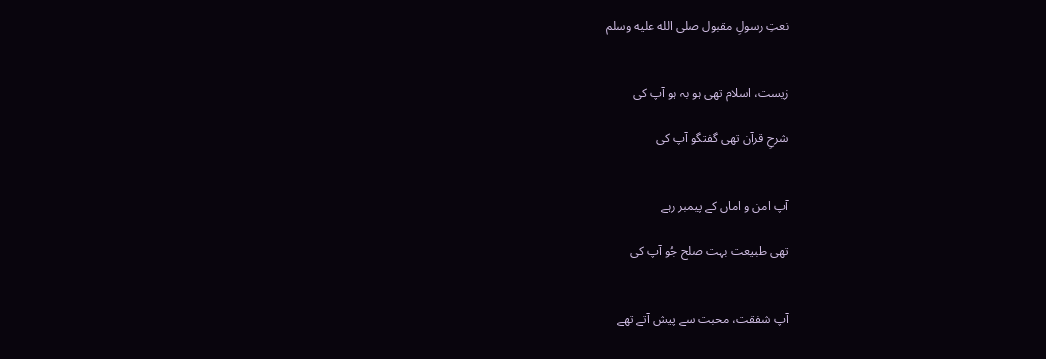نعتِ رسولِ مقبول صلى الله عليه وسلم


زیست، اسلام تھی ہو بہ ہو آپ کی

شرحِ قرآن تھی گفتگو آپ کی


آپ امن و اماں کے پیمبر رہے

تھی طبیعت بہت صلح جُو آپ کی


آپ شفقت، محبت سے پیش آتے تھے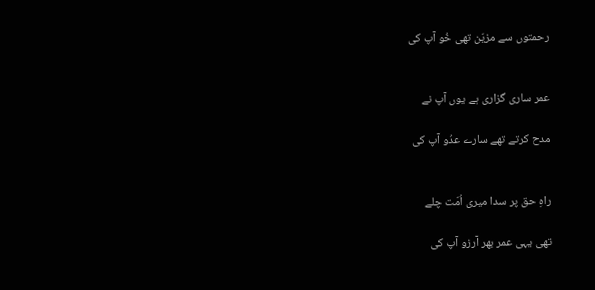رحمتوں سے مزیّن تھی خُو آپ کی


عمر ساری گزاری ہے یوں آپ نے

مدح کرتے تھے سارے عدُو آپ کی


راہِ حق پر سدا میری اُمّت چلے

تھی یہی عمر بھر آرزو آپ کی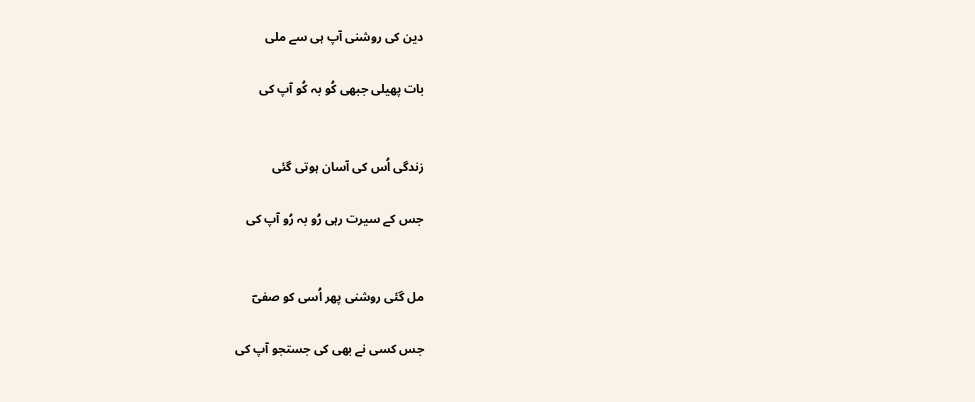دین کی روشنی آپ ہی سے ملی

بات پھیلی جبھی کُو بہ کُو آپ کی


زندگی اُس کی آسان ہوتی گئی

جس کے سیرت رہی رُو بہ رُو آپ کی


مل گئی روشنی پھر اُسی کو صفیؔ

جس کسی نے بھی کی جستجو آپ کی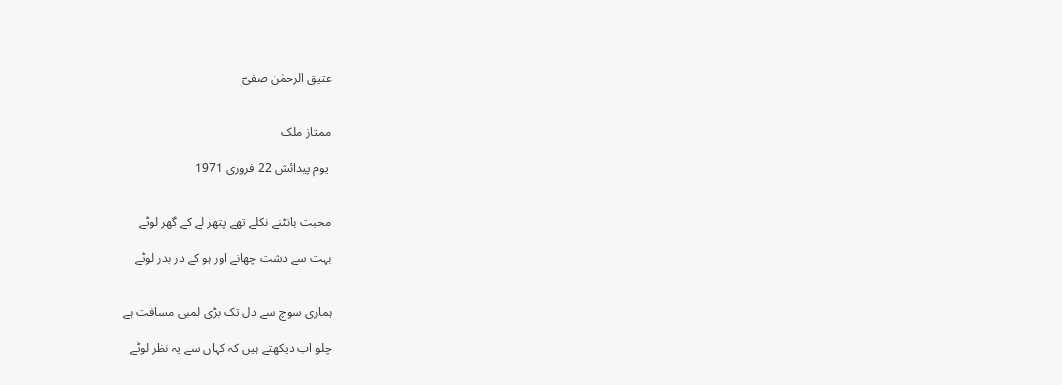عتیق الرحمٰن صفیؔ


ممتاز ملک

 یوم پیدائش 22 فروری 1971


محبت بانٹنے نکلے تھے پتھر لے کے گھر لوٹے

بہت سے دشت چھانے اور ہو کے در بدر لوٹے


ہماری سوچ سے دل تک بڑی لمبی مسافت ہے

چلو اب دیکھتے ہیں کہ کہاں سے یہ نظر لوٹے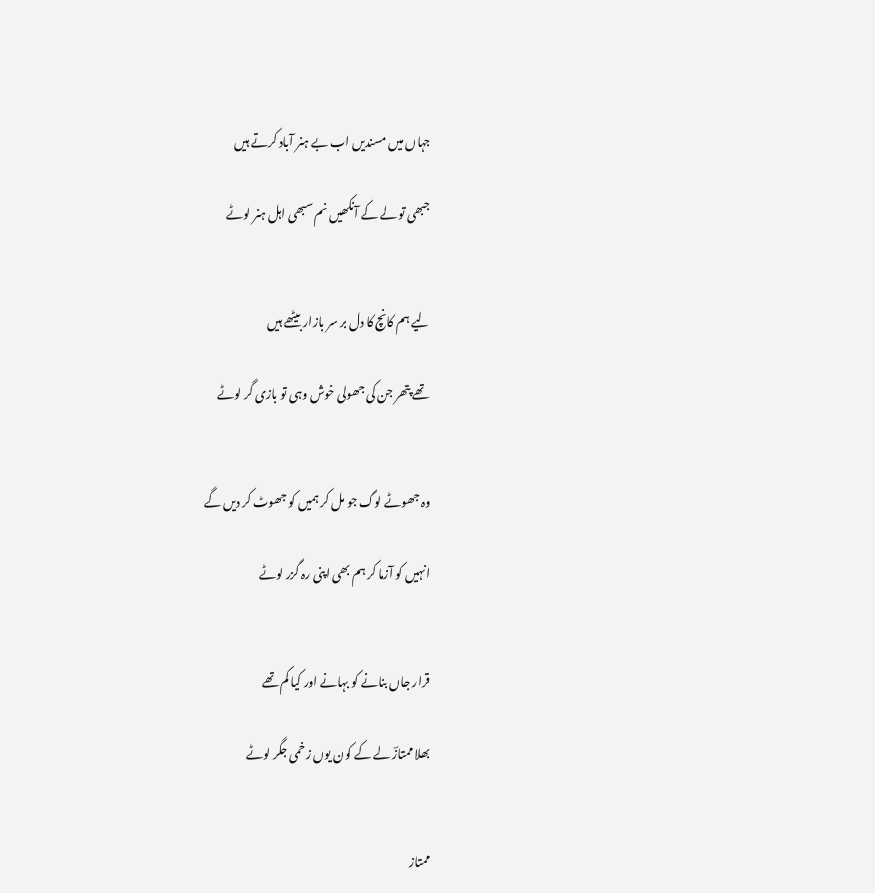جہاں میں مسندیں اب بے ہنر آباد کرتے ہیں

جبھی تو لے کے آنکھیں نم سبھی اہل ہنر لوٹے


لیے ہم کانچ کا دل بر سر بازار بیٹھے ہیں

تھے پتھر جن کی جھولی خوش وہی تو بازی گر لوٹے


وہ جھوٹے لوگ جو مل کر ہمیں کو جھوٹ کر دیں گے

انہیں کو آزما کر ہم بھی اپنی رہ گزر لوٹے


قرار جاں بنانے کو بہانے اور کیا کم تھے

بھلا ممتازؔ لے کے کون یوں زخمی جگر لوٹے


ممتاز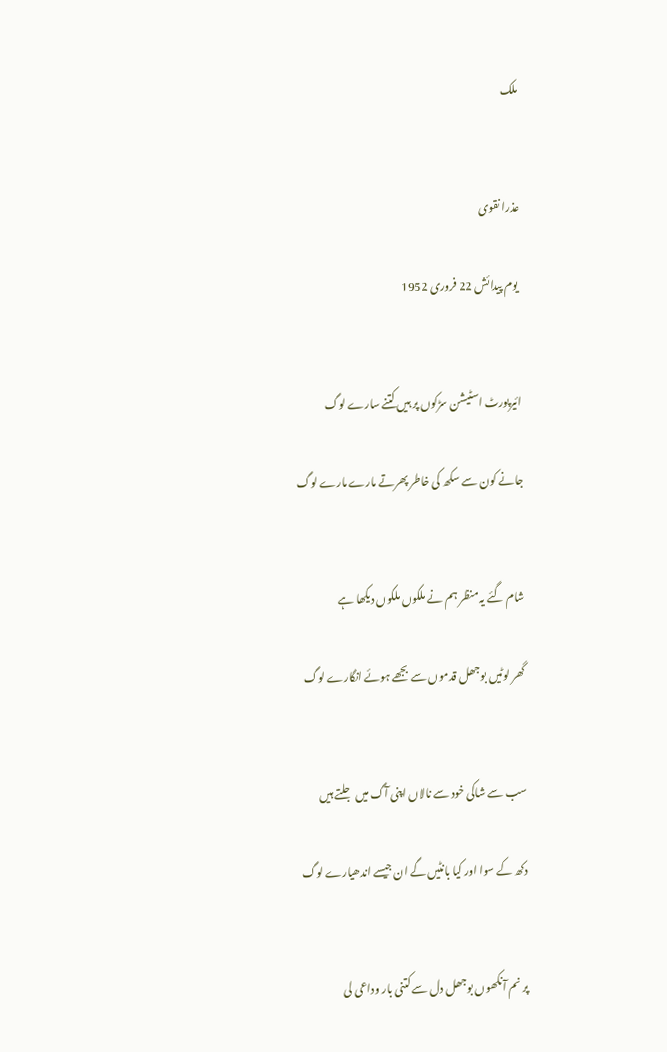ملک


عذرا نقوی

 یوم پیدائش 22 فروری 1952


ائیرپورٹ اسٹیشن سڑکوں پر ہیں کتنے سارے لوگ

جانے کون سے سکھ کی خاطر پھرتے مارے مارے لوگ


شام گئے یہ منظر ہم نے ملکوں ملکوں دیکھا ہے

گھر لوٹیں بوجھل قدموں سے بجھے ہوئے انگارے لوگ


سب سے شاکی خود سے نالاں اپنی آگ میں جلتے ہیں

دکھ کے سوا اور کیا بانٹیں گے ان جیسے اندھیارے لوگ


پر نم آنکھوں بوجھل دل سے کتنی بار وداعی لی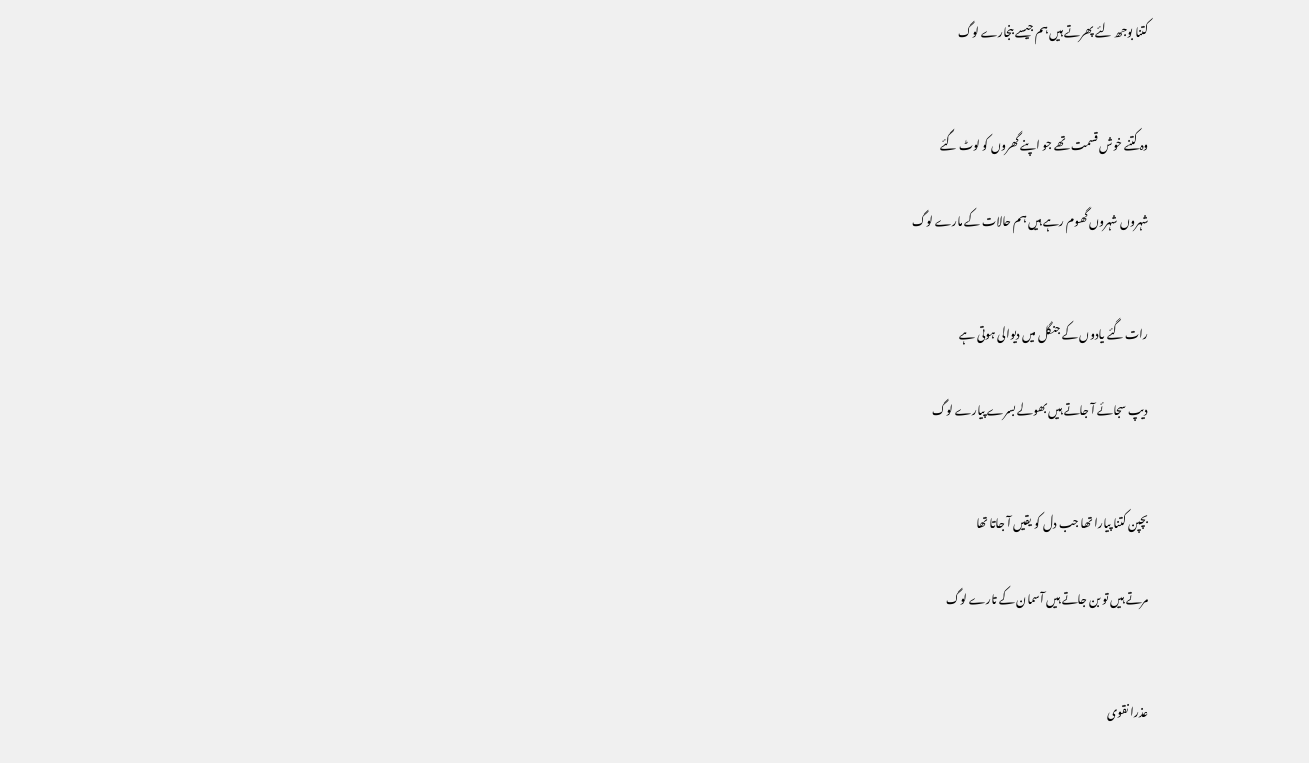کتنا بوجھ لئے پھرتے ہیں ہم جیسے بنجارے لوگ


وہ کتنے خوش قسمت تھے جو اپنے گھروں کو لوٹ گئے

شہروں شہروں گھوم رہے ہیں ہم حالات کے مارے لوگ


رات گئے یادوں کے جنگل میں دیوالی ہوتی ہے

دیپ سجائے آ جاتے ہیں بھولے بسرے پیارے لوگ


بچپن کتنا پیارا تھا جب دل کو یقیں آ جاتا تھا

مرتے ہیں تو بن جاتے ہیں آسمان کے تارے لوگ


عذرا نقوی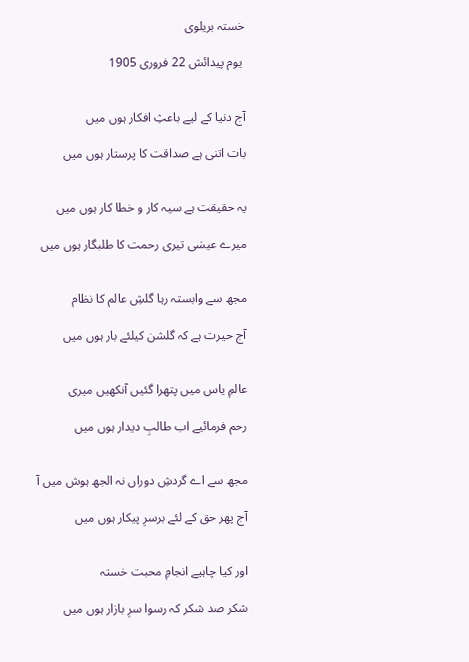خستہ بریلوی

 یوم پیدائش 22 فروری 1905


آج دنیا کے لیے باعثِ افکار ہوں میں

بات اتنی ہے صداقت کا پرستار ہوں میں


یہ حقیقت ہے سیہ کار و خطا کار ہوں میں

میرے عیسٰی تیری رحمت کا طلبگار ہوں میں


مجھ سے وابستہ رہا گلشِ عالم کا نظام

آج حیرت ہے کہ گلشن کیلئے بار ہوں میں


عالمِ یاس میں پتھرا گئیں آنکھیں میری

رحم فرمائیے اب طالبِ دیدار ہوں میں


مجھ سے اے گردشِ دوراں نہ الجھ ہوش میں آ

آج پھر حق کے لئے برسرِ پیکار ہوں میں


اور کیا چاہیے انجامِ محبت خستہ

شکر صد شکر کہ رسوا سرِ بازار ہوں میں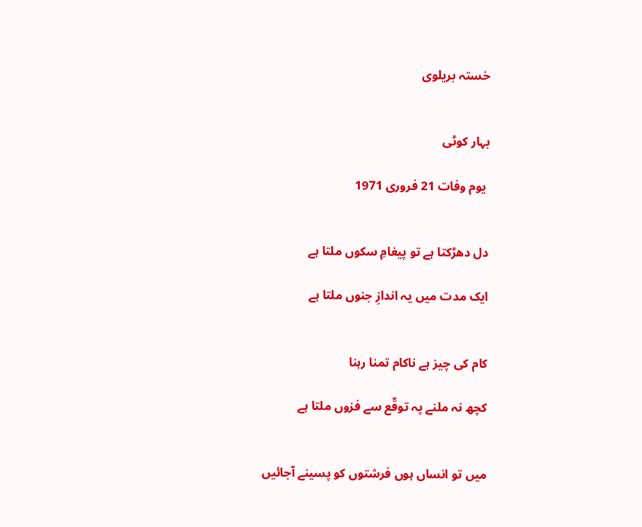خستہ بریلوی


بہار کوٹی

 یوم وفات 21 فروری 1971


دل دھڑکتا ہے تو پیغامِ سکوں ملتا ہے

ایک مدت میں یہ اندازِ جنوں ملتا ہے


کام کی چیز ہے ناکام تمنا رہنا

کچھ نہ ملنے پہ توقّع سے فزوں ملتا ہے


میں تو انساں ہوں فرشتوں کو پسینے آجائیں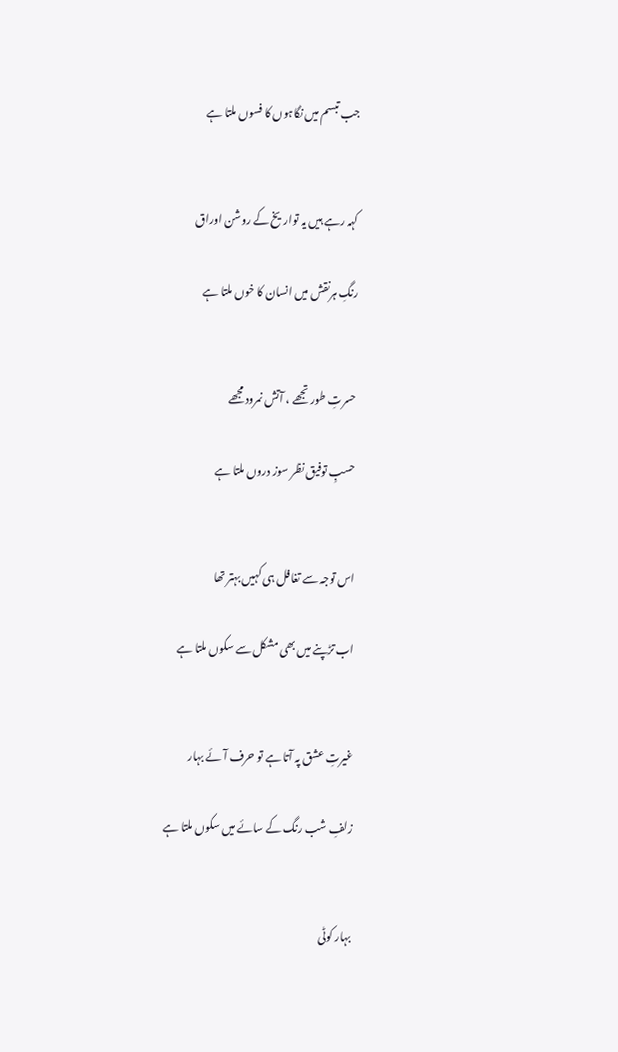جب تبسم میں نگاہوں کا فسوں ملتا ہے


کہہ رہے ہیں یہ تواریخ کے روشن اوراق

رنگِ ہرنقش میں انسان کا خوں ملتا ہے


حسرتِ طور تجھے ، آتش نمرود مجھے

حسبِ توفیق نظر سوز دروں ملتا ہے


اس توجہ سے تغافل ہی کہیں بہتر تھا

اب تڑپنے میں بھی مشکل سے سکوں ملتا ہے


غیرتِ عشق پہ آتا ہے تو حرف آئے بہار

زلفِ شب رنگ کے سائے میں سکوں ملتا ہے


بہار کوٹی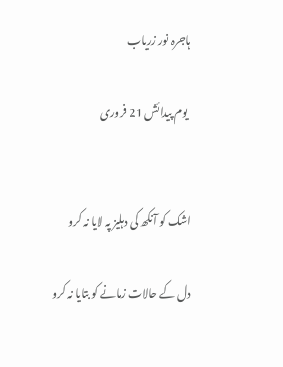ہاجرہ نور زریاب

 یوم پیدائش 21 فروری


اشک کو آنکھ کی دہلیز پہ لایا نہ کرو

دل کے حالات زمانے کو بتایا نہ کرو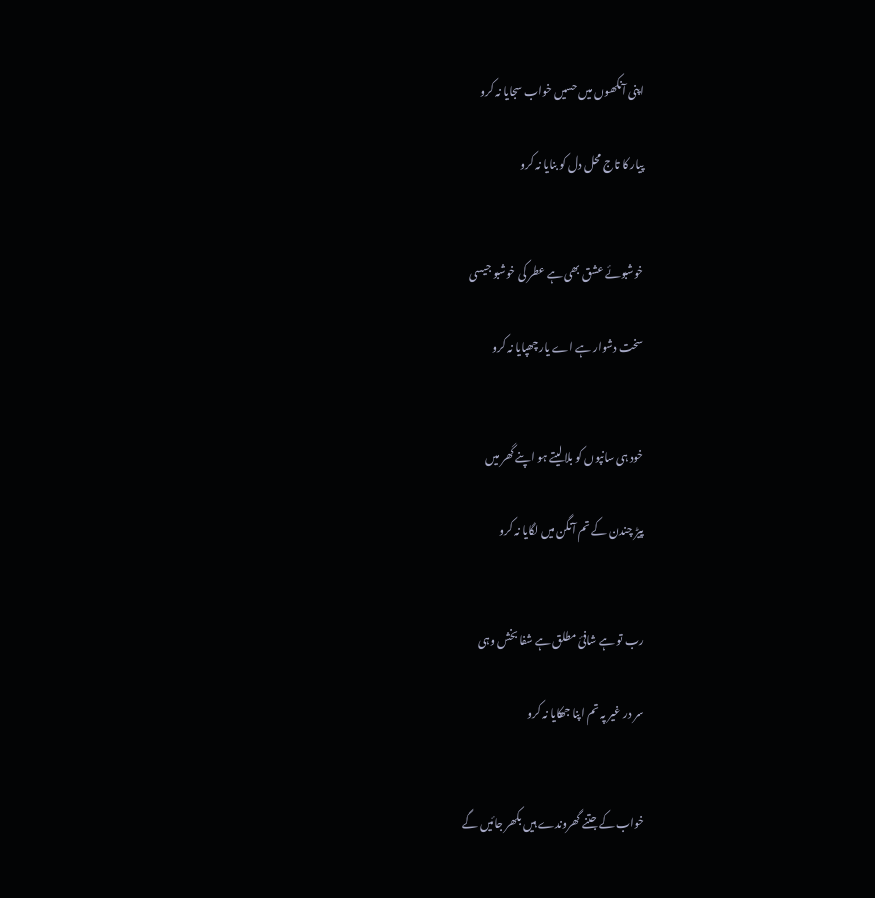اپنی آنکھوں میں حسیں خواب سجایا نہ کرو

پیار کا تاج محل دل کو بنایا نہ کرو


خوشبوئے عشق بھی ہے عطر کی خوشبو جیسی

سخت دشوار ہے اے یار چھپایا نہ کرو


خود ہی سانپوں کو بلا لیتے ہو اپنے گھر میں

پیڑ چندن کے تم آنگن میں لگایا نہ کرو


رب تو ہے شافیٔ مطلق ہے شفا بخش وہی

سر در غیر پہ تم اپنا جھکایا نہ کرو


خواب کے جتنے گھروندے ہیں بکھر جائیں گے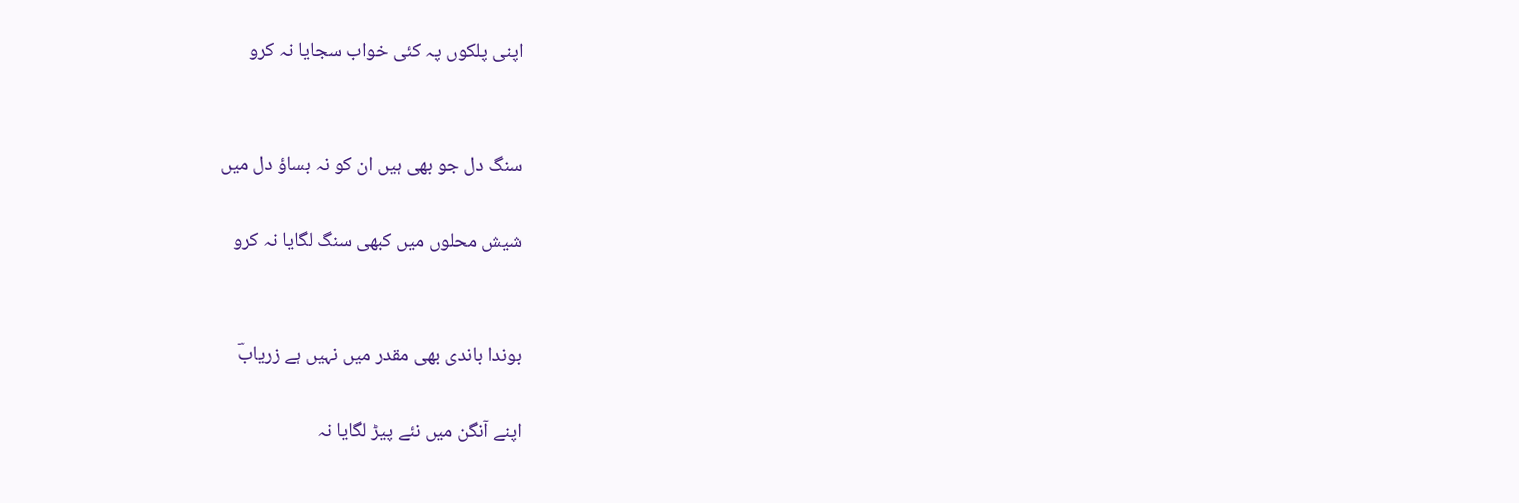اپنی پلکوں پہ کئی خواب سجایا نہ کرو


سنگ دل جو بھی ہیں ان کو نہ بساؤ دل میں

شیش محلوں میں کبھی سنگ لگایا نہ کرو


بوندا باندی بھی مقدر میں نہیں ہے زریابؔ

اپنے آنگن میں نئے پیڑ لگایا نہ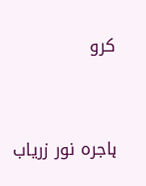کرو


ہاجرہ نور زریاب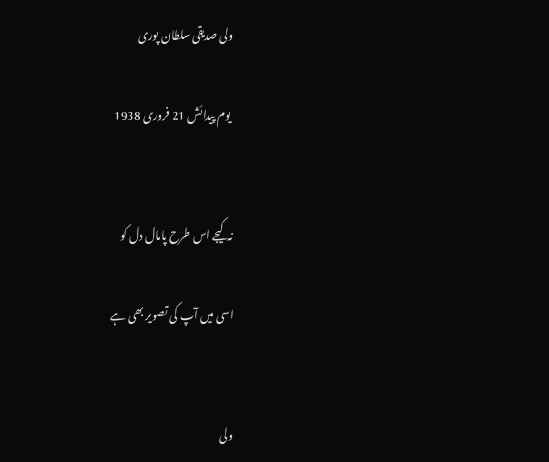ولی صدیقی سلطان پوری

 یوم پیدائش 21 فروری 1938


نہ کیجے اس طرح پامال دل کو

اسی میں آپ کی تصویر بھی ہے


ولی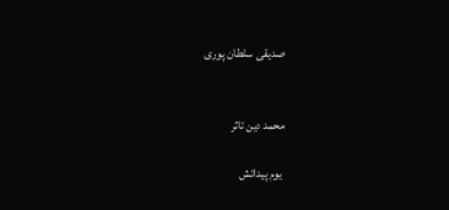صدیقی سلطان پوری


محمد دین تاثر

 یوم پیدائش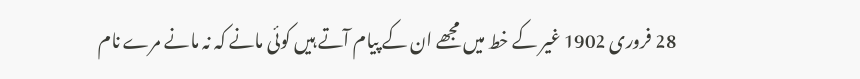28 فروری 1902 غیر کے خط میں مجھے ان کے پیام آتے ہیں کوئی مانے کہ نہ مانے مرے نام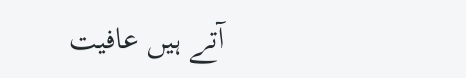آتے ہیں عافیت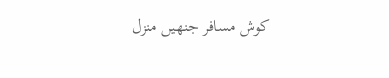کوش مسافر جنھیں منزل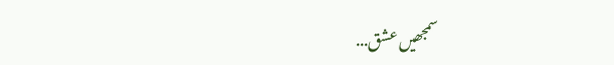سمجھیں عشق...